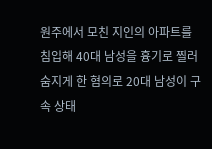원주에서 모친 지인의 아파트를 침입해 40대 남성을 흉기로 찔러 숨지게 한 혐의로 20대 남성이 구속 상태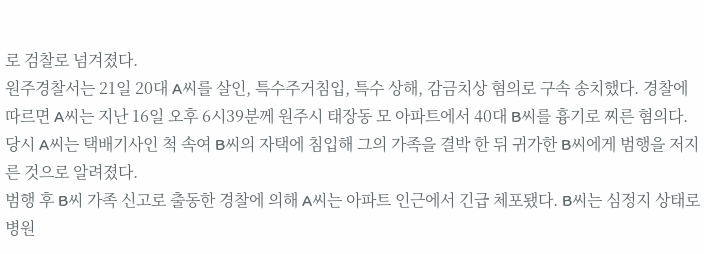로 검찰로 넘겨졌다.
원주경찰서는 21일 20대 A씨를 살인, 특수주거침입, 특수 상해, 감금치상 혐의로 구속 송치했다. 경찰에 따르면 A씨는 지난 16일 오후 6시39분께 원주시 태장동 모 아파트에서 40대 B씨를 흉기로 찌른 혐의다.
당시 A씨는 택배기사인 척 속여 B씨의 자택에 침입해 그의 가족을 결박 한 뒤 귀가한 B씨에게 범행을 저지른 것으로 알려졌다.
범행 후 B씨 가족 신고로 출동한 경찰에 의해 A씨는 아파트 인근에서 긴급 체포됐다. B씨는 심정지 상태로 병원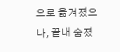으로 옮겨졌으나, 끝내 숨졌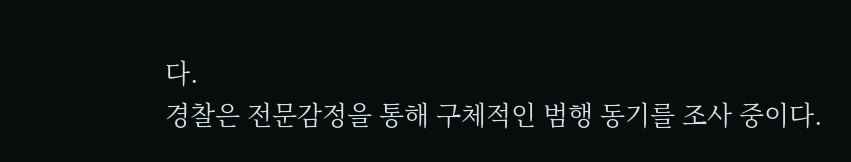다.
경찰은 전문감정을 통해 구체적인 범행 동기를 조사 중이다.